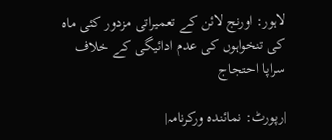لاہور: اورنج لائن کے تعمیراتی مزدور کئی ماہ کی تنخواہوں کی عدم ادائیگی کے خلاف سراپا احتجاج

|رپورٹ: نمائندہ ورکرنامہ|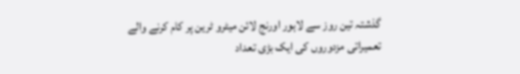گذشتہ تین روز سے لاہور اورنج لائن میٹرو ٹرین پر کام کرنے والے تعمیراتی مزدوروں کی ایک بڑی تعداد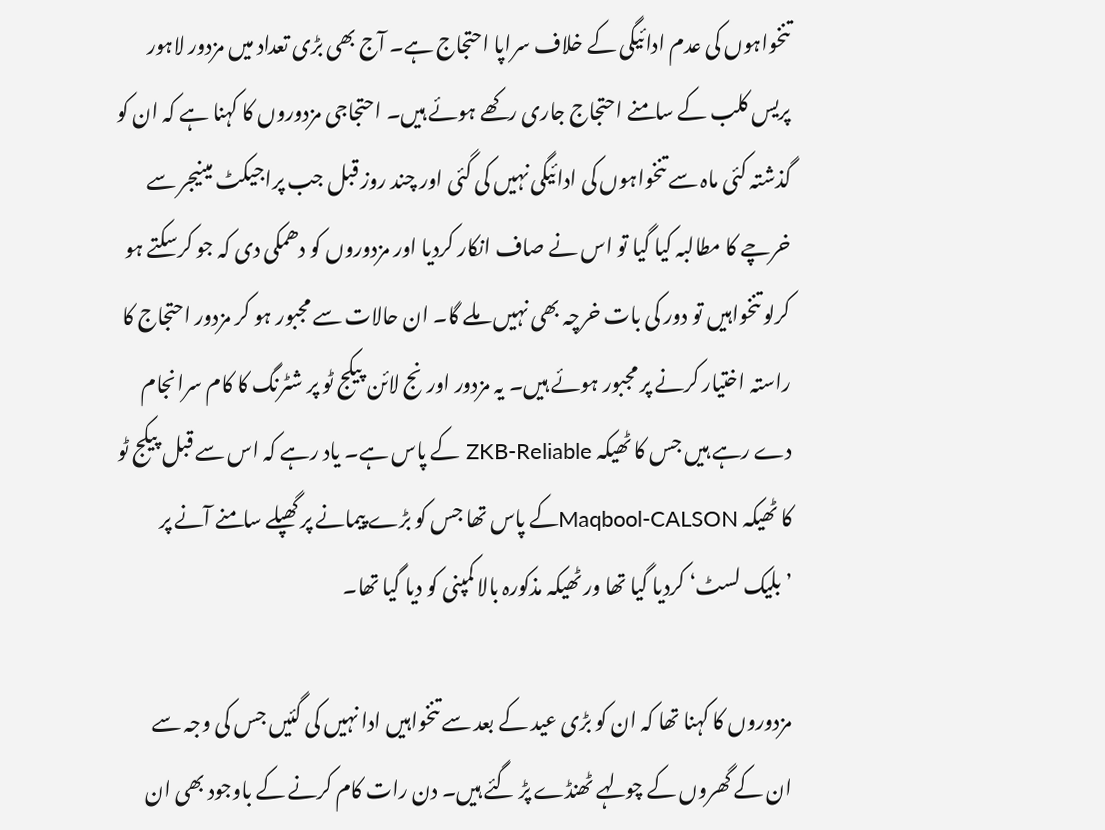تنخواہوں کی عدم ادائیگی کے خلاف سراپا احتجاج ہے۔ آج بھی بڑی تعداد میں مزدور لاہور پریس کلب کے سامنے احتجاج جاری رکھے ہوئے ہیں۔ احتجاجی مزدوروں کا کہنا ہے کہ ان کو گذشتہ کئی ماہ سے تنخواہوں کی ادائیگی نہیں کی گئی اور چند روز قبل جب پراجیکٹ مینیجر سے خرچے کا مطالبہ کیا گیا تو اس نے صاف انکار کردیا اور مزدوروں کو دھمکی دی کہ جو کرسکتے ہو کرلو تنخواہیں تو دور کی بات خرچہ بھی نہیں ملے گا۔ ان حالات سے مجبور ہو کر مزدور احتجاج کا راستہ اختیار کرنے پر مجبور ہوئے ہیں۔ یہ مزدور اورنج لائن پیکج ٹو پر شٹرنگ کا کام سرانجام دے رہے ہیں جس کا ٹھیکہ ZKB-Reliable کے پاس ہے۔ یاد رہے کہ اس سے قبل پیکج ٹو کا ٹھیکہ Maqbool-CALSONکے پاس تھا جس کو بڑے پیمانے پر گھپلے سامنے آنے پر ’بلیک لسٹ‘ کردیا گیا تھا ور ٹھیکہ مذکورہ بالا کمپنی کو دیا گیا تھا۔

مزدوروں کا کہنا تھا کہ ان کو بڑی عید کے بعد سے تنخواہیں ادا نہیں کی گئیں جس کی وجہ سے ان کے گھروں کے چولہے ٹھنڈے پڑ گئے ہیں۔ دن رات کام کرنے کے باوجود بھی ان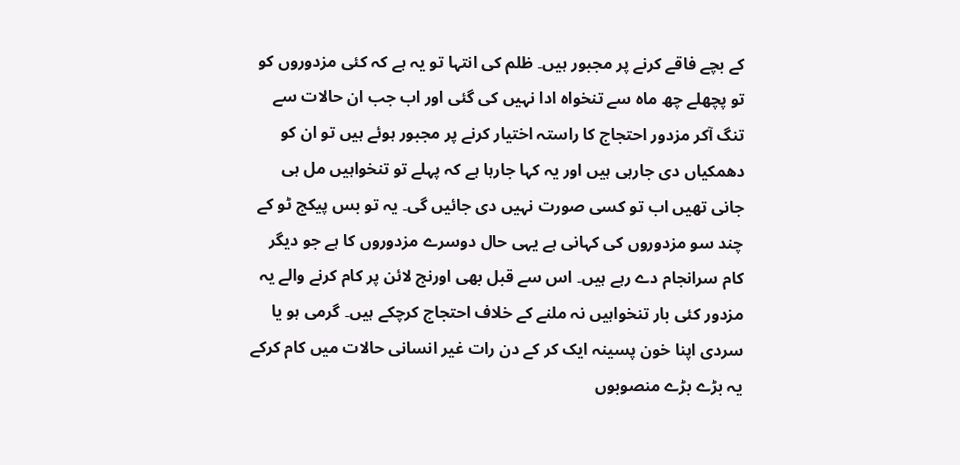کے بچے فاقے کرنے پر مجبور ہیں۔ ظلم کی انتہا تو یہ ہے کہ کئی مزدوروں کو تو پچھلے چھ ماہ سے تنخواہ ادا نہیں کی گئی اور اب جب ان حالات سے تنگ آکر مزدور احتجاج کا راستہ اختیار کرنے پر مجبور ہوئے ہیں تو ان کو دھمکیاں دی جارہی ہیں اور یہ کہا جارہا ہے کہ پہلے تو تنخواہیں مل ہی جانی تھیں اب تو کسی صورت نہیں دی جائیں گی۔ یہ تو بس پیکج ٹو کے چند سو مزدوروں کی کہانی ہے یہی حال دوسرے مزدوروں کا ہے جو دیگر کام سرانجام دے رہے ہیں۔ اس سے قبل بھی اورنج لائن پر کام کرنے والے یہ مزدور کئی بار تنخواہیں نہ ملنے کے خلاف احتجاج کرچکے ہیں۔ گرمی ہو یا سردی اپنا خون پسینہ ایک کر کے دن رات غیر انسانی حالات میں کام کرکے یہ بڑے بڑے منصوبوں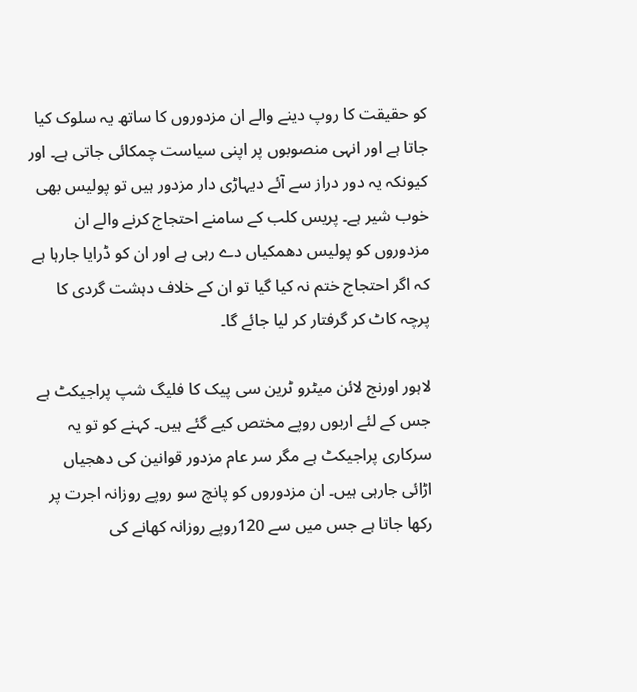کو حقیقت کا روپ دینے والے ان مزدوروں کا ساتھ یہ سلوک کیا جاتا ہے اور انہی منصوبوں پر اپنی سیاست چمکائی جاتی ہے۔ اور کیونکہ یہ دور دراز سے آئے دیہاڑی دار مزدور ہیں تو پولیس بھی خوب شیر ہے۔ پریس کلب کے سامنے احتجاج کرنے والے ان مزدوروں کو پولیس دھمکیاں دے رہی ہے اور ان کو ڈرایا جارہا ہے کہ اگر احتجاج ختم نہ کیا گیا تو ان کے خلاف دہشت گردی کا پرچہ کاٹ کر گرفتار کر لیا جائے گا۔

لاہور اورنج لائن میٹرو ٹرین سی پیک کا فلیگ شپ پراجیکٹ ہے جس کے لئے اربوں روپے مختص کیے گئے ہیں۔ کہنے کو تو یہ سرکاری پراجیکٹ ہے مگر سر عام مزدور قوانین کی دھجیاں اڑائی جارہی ہیں۔ ان مزدوروں کو پانچ سو روپے روزانہ اجرت پر رکھا جاتا ہے جس میں سے 120روپے روزانہ کھانے کی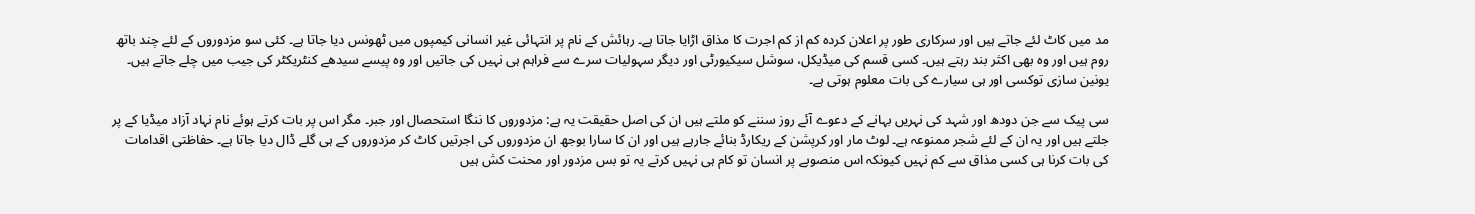مد میں کاٹ لئے جاتے ہیں اور سرکاری طور پر اعلان کردہ کم از کم اجرت کا مذاق اڑایا جاتا ہے۔ رہائش کے نام پر انتہائی غیر انسانی کیمپوں میں ٹھونس دیا جاتا ہے۔ کئی سو مزدوروں کے لئے چند باتھ روم ہیں اور وہ بھی اکثر بند رہتے ہیں۔ کسی قسم کی میڈیکل، سوشل سیکیورٹی اور دیگر سہولیات سرے سے فراہم ہی نہیں کی جاتیں اور وہ پیسے سیدھے کنٹریکٹر کی جیب میں چلے جاتے ہیں۔ یونین سازی توکسی اور ہی سیارے کی بات معلوم ہوتی ہے۔

سی پیک سے جن دودھ اور شہد کی نہریں بہانے کے دعوے آئے روز سننے کو ملتے ہیں ان کی اصل حقیقت یہ ہے: مزدوروں کا ننگا استحصال اور جبر۔ مگر اس پر بات کرتے ہوئے نام نہاد آزاد میڈیا کے پر جلتے ہیں اور یہ ان کے لئے شجر ممنوعہ ہے۔ لوٹ مار اور کرپشن کے ریکارڈ بنائے جارہے ہیں اور ان کا سارا بوجھ ان مزدوروں کی اجرتیں کاٹ کر مزدوروں کے ہی گلے ڈال دیا جاتا ہے۔ حفاظتی اقدامات کی بات کرنا ہی کسی مذاق سے کم نہیں کیونکہ اس منصوبے پر انسان تو کام ہی نہیں کرتے یہ تو بس مزدور اور محنت کش ہیں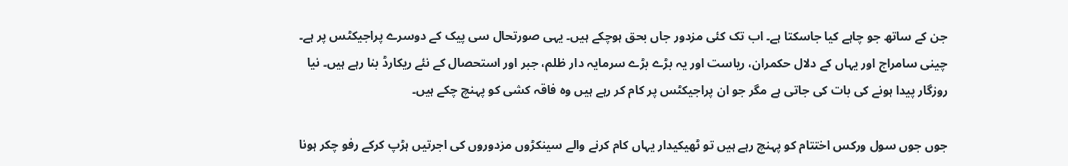جن کے ساتھ جو چاہے کیا جاسکتا ہے۔ اب تک کئی مزدور جاں بحق ہوچکے ہیں۔ یہی صورتحال سی پیک کے دوسرے پراجیکٹس پر ہے۔ چینی سامراج اور یہاں کے دلال حکمران، ریاست اور یہ بڑے بڑے سرمایہ دار ظلم، جبر اور استحصال کے نئے ریکارڈ بنا رہے ہیں۔ نیا روزگار پیدا ہونے کی بات کی جاتی ہے مگر جو ان پراجیکٹس پر کام کر رہے ہیں وہ فاقہ کشی کو پہنچ چکے ہیں۔

جوں جوں سول ورکس اختتام کو پہنچ رہے ہیں تو ٹھیکیدار یہاں کام کرنے والے سینکڑوں مزدوروں کی اجرتیں ہڑپ کرکے رفو چکر ہونا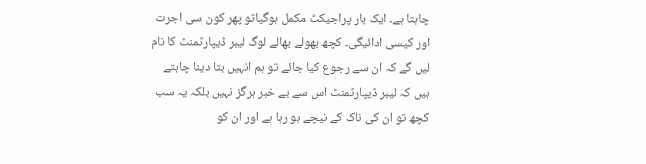چاہتا ہے۔ ایک بار پراجیکٹ مکمل ہوگیاتو پھر کون سی اجرت اور کیسی ادائیگی۔ کچھ بھولے بھالے لوگ لیبر ڈیپارٹمنٹ کا نام لیں گے کہ ان سے رجوع کیا جائے تو ہم انہیں بتا دینا چاہتے ہیں کہ لیبر ڈیپارٹمنٹ اس سے بے خبر ہرگز نہیں بلکہ یہ سب کچھ تو ان کی ناک کے نیچے ہو رہا ہے اور ان کو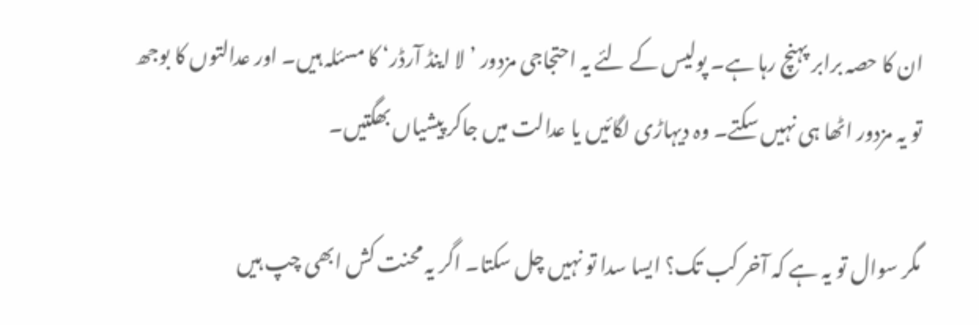ان کا حصہ برابر پہنچ رہا ہے۔ پولیس کے لئے یہ احتجاجی مزدور ’لا اینڈ آرڈر‘ کا مسئلہ ہیں۔ اور عدالتوں کا بوجھ تو یہ مزدور اٹھا ہی نہیں سکتے۔ وہ دیہاڑی لگائیں یا عدالت میں جاکر پیشیاں بھگتیں۔

مگر سوال تو یہ ہے کہ آخر کب تک؟ ایسا سدا تو نہیں چل سکتا۔ اگر یہ محنت کش ابھی چپ ہیں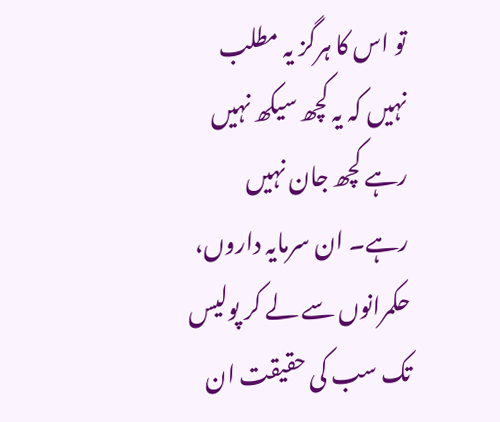تو اس کا ہرگز یہ مطلب نہیں کہ یہ کچھ سیکھ نہیں رہے کچھ جان نہیں رہے۔ ان سرمایہ داروں، حکمرانوں سے لے کر پولیس تک سب کی حقیقت ان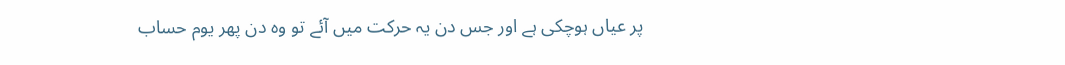پر عیاں ہوچکی ہے اور جس دن یہ حرکت میں آئے تو وہ دن پھر یوم حساب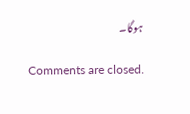ہوگا۔

Comments are closed.